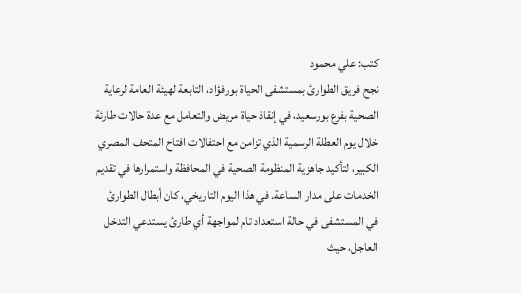كتب: علي محمود
نجح فريق الطوارئ بمستشفى الحياة بورفؤاد، التابعة لهيئة العامة لرعاية الصحية بفرع بورسعيد، في إنقاذ حياة مريض والتعامل مع عدة حالات طارئة خلال يوم العطلة الرسمية الذي تزامن مع احتفالات افتاح المتحف المصري الكبير، لتأكيد جاهزية المنظومة الصحية في المحافظة واستمرارها في تقديم الخدمات على مدار الساعة. في هذا اليوم التاريخي، كان أبطال الطوارئ في المستشفى في حالة استعداد تام لمواجهة أي طارئ يستدعي التدخل العاجل، حيث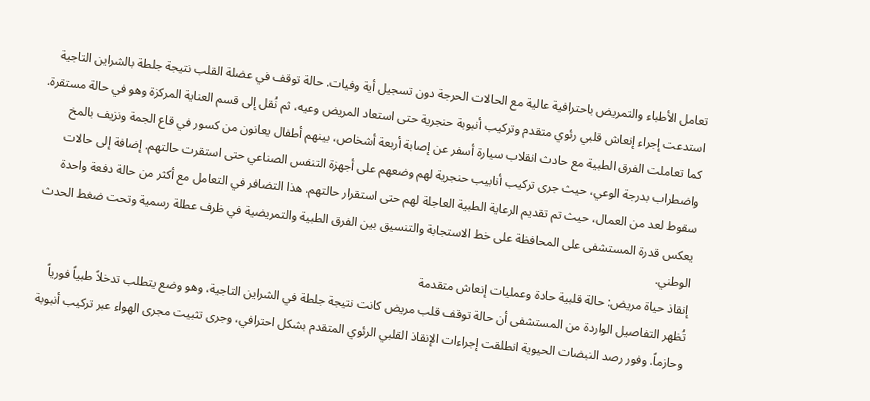تعامل الأطباء والتمريض باحترافية عالية مع الحالات الحرجة دون تسجيل أية وفيات. حالة توقف في عضلة القلب نتيجة جلطة بالشراين التاجية استدعت إجراء إنعاش قلبي رئوي متقدم وتركيب أنبوبة حنجرية حتى استعاد المريض وعيه، ثم نُقل إلى قسم العناية المركزة وهو في حالة مستقرة. كما تعاملت الفرق الطبية مع حادث انقلاب سيارة أسفر عن إصابة أربعة أشخاص، بينهم أطفال يعانون من كسور في قاع الجمة ونزيف بالمخ واضطراب بدرجة الوعي، حيث جرى تركيب أنابيب حنجرية لهم وضعهم على أجهزة التنفس الصناعي حتى استقرت حالتهم. إضافة إلى حالات سقوط لعد من العمال، حيث تم تقديم الرعاية الطبية العاجلة لهم حتى استقرار حالتهم. هذا التضافر في التعامل مع أكثر من حالة دفعة واحدة يعكس قدرة المستشفى على المحافظة على خط الاستجابة والتنسيق بين الفرق الطبية والتمريضية في ظرف عطلة رسمية وتحت ضغط الحدث الوطني.
إنقاذ حياة مريض: حالة قلبية حادة وعمليات إنعاش متقدمة
تُظهر التفاصيل الواردة من المستشفى أن حالة توقف قلب مريض كانت نتيجة جلطة في الشراين التاجية، وهو وضع يتطلب تدخلاً طبياً فورياً وحازماً. وفور رصد النبضات الحيوية انطلقت إجراءات الإنقاذ القلبي الرئوي المتقدم بشكل احترافي، وجرى تثبيت مجرى الهواء عبر تركيب أنبوبة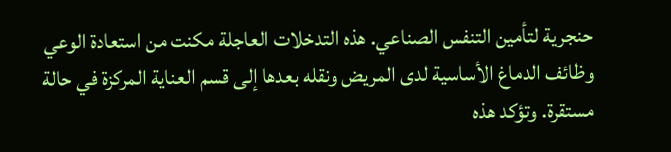حنجرية لتأمين التنفس الصناعي. هذه التدخلات العاجلة مكنت من استعادة الوعي وظائف الدماغ الأساسية لدى المريض ونقله بعدها إلى قسم العناية المركزة في حالة مستقرة. وتؤكد هذه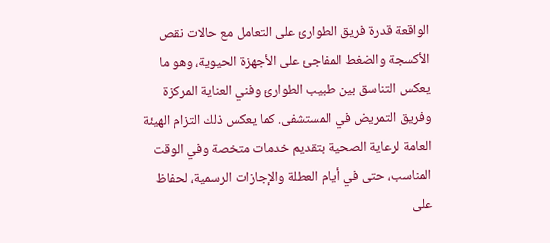الواقعة قدرة فريق الطوارئ على التعامل مع حالات نقص الأكسجة والضغط المفاجئ على الأجهزة الحيوية، وهو ما يعكس التناسق بين طبيب الطوارئ وفني العناية المركزة وفريق التمريض في المستشفى. كما يعكس ذلك التزام الهيئة العامة لرعاية الصحية بتقديم خدمات متخصة وفي الوقت المناسب، حتى في أيام العطلة والإجازات الرسمية، لحفاظ على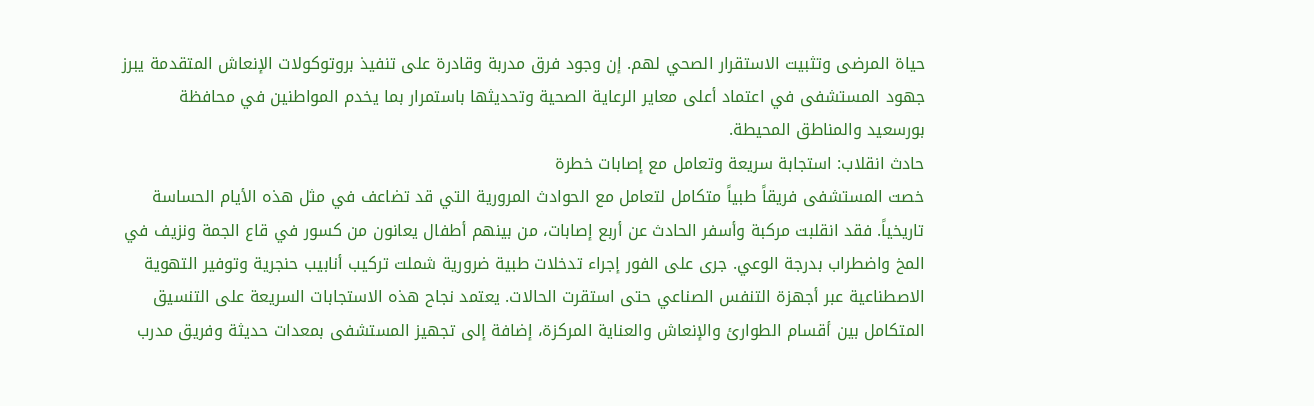حياة المرضى وتثبيت الاستقرار الصحي لهم. إن وجود فرق مدربة وقادرة على تنفيذ بروتوكولات الإنعاش المتقدمة يبرز جهود المستشفى في اعتماد أعلى معاير الرعاية الصحية وتحديثها باستمرار بما يخدم المواطنين في محافظة بورسعيد والمناطق المحيطة.
حادث انقلاب: استجابة سريعة وتعامل مع إصابات خطرة
خصت المستشفى فريقاً طبياً متكامل لتعامل مع الحوادث المرورية التي قد تضاعف في مثل هذه الأيام الحساسة تاريخياً. فقد انقلبت مركبة وأسفر الحادث عن أربع إصابات، من بينهم أطفال يعانون من كسور في قاع الجمة ونزيف في المخ واضطراب بدرجة الوعي. جرى على الفور إجراء تدخلات طبية ضرورية شملت تركيب أنابيب حنجرية وتوفير التهوية الاصطناعية عبر أجهزة التنفس الصناعي حتى استقرت الحالات. يعتمد نجاح هذه الاستجابات السريعة على التنسيق المتكامل بين أقسام الطوارئ والإنعاش والعناية المركزة، إضافة إلى تجهيز المستشفى بمعدات حديثة وفريق مدرب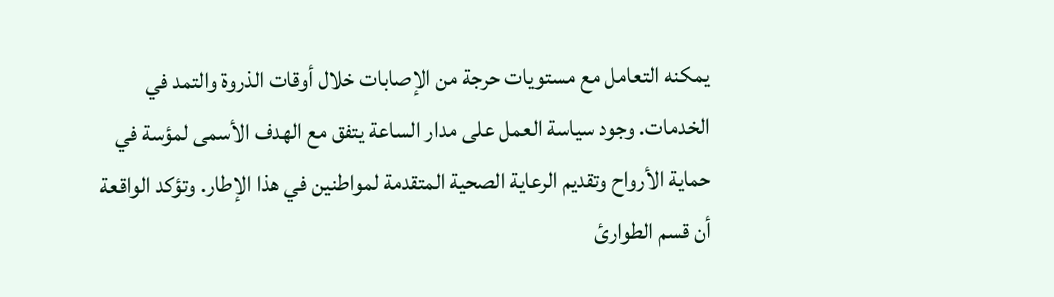يمكنه التعامل مع مستويات حرجة من الإصابات خلال أوقات الذروة والتمد في الخدمات. وجود سياسة العمل على مدار الساعة يتفق مع الهدف الأسمى لمؤسة في حماية الأرواح وتقديم الرعاية الصحية المتقدمة لمواطنين في هذا الإطار. وتؤكد الواقعة أن قسم الطوارئ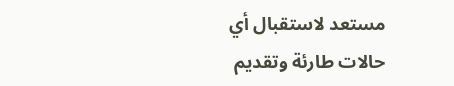مستعد لاستقبال أي حالات طارئة وتقديم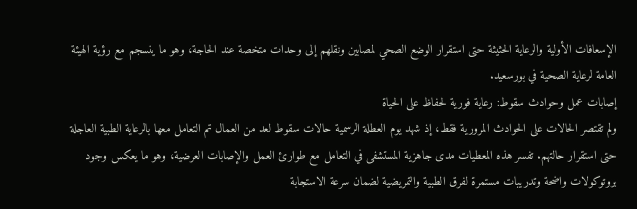الإسعافات الأولية والرعاية الحثيثة حتى استقرار الوضع الصحي لمصابين ونقلهم إلى وحدات متخصة عند الحاجة، وهو ما ينسجم مع رؤية الهيئة العامة لرعاية الصحية في بورسعيد.
إصابات عمل وحوادث سقوط: رعاية فورية لحفاظ على الحياة
ولم تقتصر الحالات على الحوادث المرورية فقط، إذ شهد يوم العطلة الرسمية حالات سقوط لعد من العمال تم التعامل معها بالرعاية الطبية العاجلة حتى استقرار حالتهم. تفسر هذه المعطيات مدى جاهزية المستشفى في التعامل مع طوارئ العمل والإصابات العرضية، وهو ما يعكس وجود بروتوكولات واضحة وتدريبات مستمرة لفرق الطبية والتمريضية لضمان سرعة الاستجابة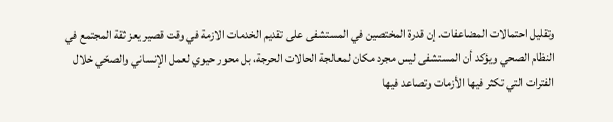وتقليل احتمالات المضاعفات. إن قدرة المختصين في المستشفى على تقديم الخدمات الازمة في وقت قصير يعز ثقة المجتمع في النظام الصحي ويؤكد أن المستشفى ليس مجرد مكان لمعالجة الحالات الحرجة، بل محور حيوي لعمل الإنساني والصحّي خلال الفترات التي تكثر فيها الأزمات وتصاعد فيها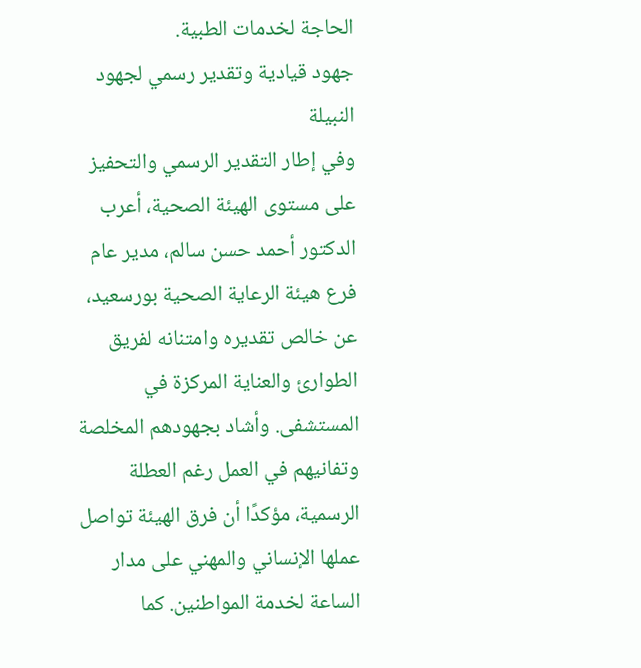الحاجة لخدمات الطبية.
جهود قيادية وتقدير رسمي لجهود النبيلة
وفي إطار التقدير الرسمي والتحفيز على مستوى الهيئة الصحية، أعرب الدكتور أحمد حسن سالم، مدير عام فرع هيئة الرعاية الصحية بورسعيد، عن خالص تقديره وامتنانه لفريق الطوارئ والعناية المركزة في المستشفى. وأشاد بجهودهم المخلصة وتفانيهم في العمل رغم العطلة الرسمية، مؤكدًا أن فرق الهيئة تواصل عملها الإنساني والمهني على مدار الساعة لخدمة المواطنين. كما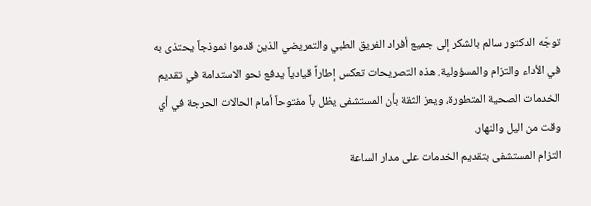توجّه الدكتور سالم بالشكر إلى جميع أفراد الفريق الطبي والتمريضي الذين قدموا نموذجاً يحتذى به في الأداء والتزام والمسؤولية. هذه التصريحات تعكس إطاراً قيادياً يدفع نحو الاستدامة في تقديم الخدمات الصحية المتطورة، ويعز الثقة بأن المستشفى يظل باً مفتوحاً أمام الحالات الحرجة في أي وقت من اليل والنهار.
التزام المستشفى بتقديم الخدمات على مدار الساعة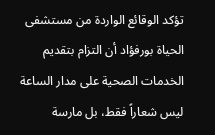تؤكد الوقائع الواردة من مستشفى الحياة بورفؤاد أن التزام بتقديم الخدمات الصحية على مدار الساعة ليس شعاراً فقط، بل مارسة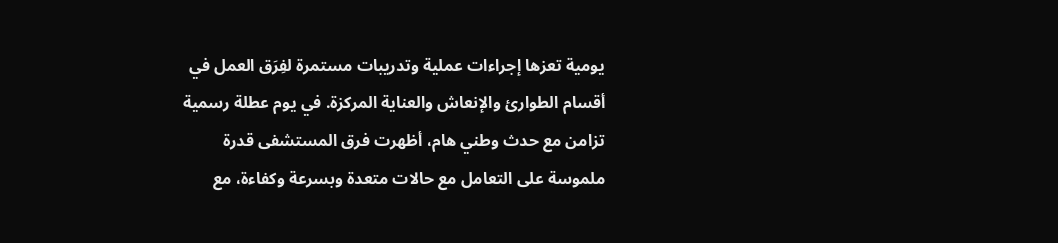يومية تعزها إجراءات عملية وتدريبات مستمرة لفِرَق العمل في أقسام الطوارئ والإنعاش والعناية المركزة. في يوم عطلة رسمية تزامن مع حدث وطني هام، أظهرت فرق المستشفى قدرة ملموسة على التعامل مع حالات متعدة وبسرعة وكفاءة، مع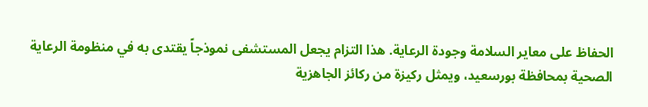الحفاظ على معاير السلامة وجودة الرعاية. هذا التزام يجعل المستشفى نموذجاً يقتدى به في منظومة الرعاية الصحية بمحافظة بورسعيد، ويمثل ركيزة من ركائز الجاهزية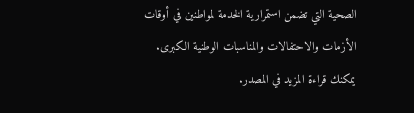الصحية التي تضمن استمرارية الخدمة لمواطنين في أوقات الأزمات والاحتفالات والمناسبات الوطنية الكبرى.
يمكنك قراءة المزيد في المصدر.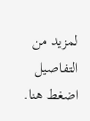لمزيد من التفاصيل اضغط هنا.